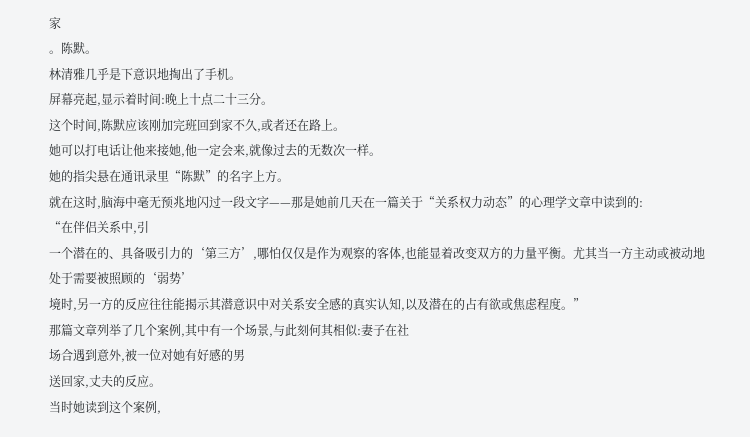家
。陈默。
林清雅几乎是下意识地掏出了手机。
屏幕亮起,显示着时间:晚上十点二十三分。
这个时间,陈默应该刚加完班回到家不久,或者还在路上。
她可以打电话让他来接她,他一定会来,就像过去的无数次一样。
她的指尖悬在通讯录里“陈默”的名字上方。
就在这时,脑海中毫无预兆地闪过一段文字——那是她前几天在一篇关于“关系权力动态”的心理学文章中读到的:
“在伴侣关系中,引
一个潜在的、具备吸引力的‘第三方’,哪怕仅仅是作为观察的客体,也能显着改变双方的力量平衡。尤其当一方主动或被动地处于需要被照顾的‘弱势’
境时,另一方的反应往往能揭示其潜意识中对关系安全感的真实认知,以及潜在的占有欲或焦虑程度。”
那篇文章列举了几个案例,其中有一个场景,与此刻何其相似:妻子在社
场合遇到意外,被一位对她有好感的男
送回家,丈夫的反应。
当时她读到这个案例,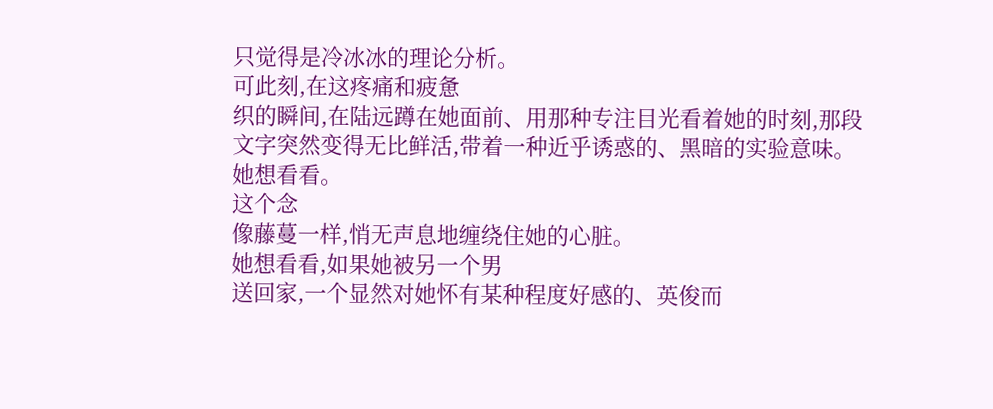只觉得是冷冰冰的理论分析。
可此刻,在这疼痛和疲惫
织的瞬间,在陆远蹲在她面前、用那种专注目光看着她的时刻,那段文字突然变得无比鲜活,带着一种近乎诱惑的、黑暗的实验意味。
她想看看。
这个念
像藤蔓一样,悄无声息地缠绕住她的心脏。
她想看看,如果她被另一个男
送回家,一个显然对她怀有某种程度好感的、英俊而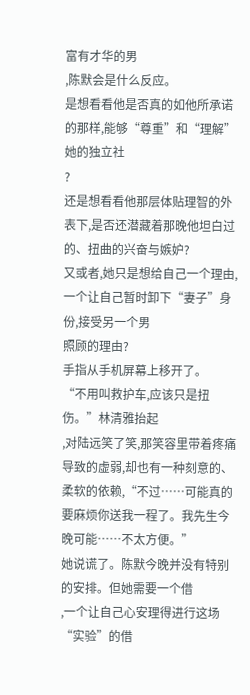富有才华的男
,陈默会是什么反应。
是想看看他是否真的如他所承诺的那样,能够“尊重”和“理解”她的独立社
?
还是想看看他那层体贴理智的外表下,是否还潜藏着那晚他坦白过的、扭曲的兴奋与嫉妒?
又或者,她只是想给自己一个理由,一个让自己暂时卸下“妻子”身份,接受另一个男
照顾的理由?
手指从手机屏幕上移开了。
“不用叫救护车,应该只是扭伤。”林清雅抬起
,对陆远笑了笑,那笑容里带着疼痛导致的虚弱,却也有一种刻意的、柔软的依赖,“不过……可能真的要麻烦你送我一程了。我先生今晚可能……不太方便。”
她说谎了。陈默今晚并没有特别的安排。但她需要一个借
,一个让自己心安理得进行这场“实验”的借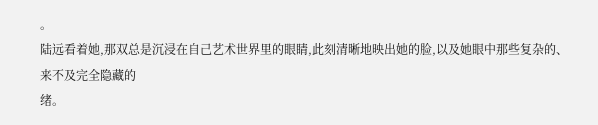。
陆远看着她,那双总是沉浸在自己艺术世界里的眼睛,此刻清晰地映出她的脸,以及她眼中那些复杂的、来不及完全隐藏的
绪。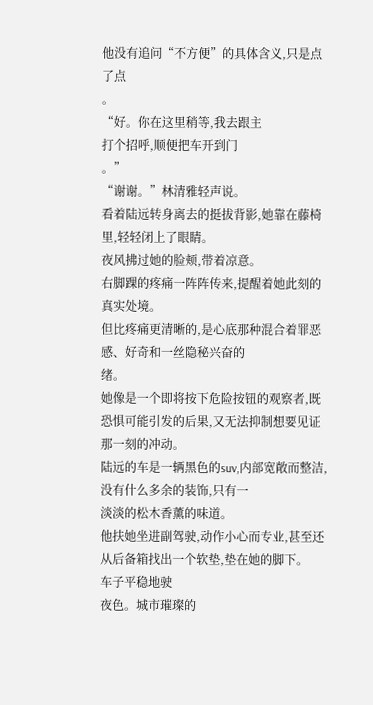他没有追问“不方便”的具体含义,只是点了点
。
“好。你在这里稍等,我去跟主
打个招呼,顺便把车开到门
。”
“谢谢。”林清雅轻声说。
看着陆远转身离去的挺拔背影,她靠在藤椅里,轻轻闭上了眼睛。
夜风拂过她的脸颊,带着凉意。
右脚踝的疼痛一阵阵传来,提醒着她此刻的真实处境。
但比疼痛更清晰的,是心底那种混合着罪恶感、好奇和一丝隐秘兴奋的
绪。
她像是一个即将按下危险按钮的观察者,既恐惧可能引发的后果,又无法抑制想要见证那一刻的冲动。
陆远的车是一辆黑色的suv,内部宽敞而整洁,没有什么多余的装饰,只有一
淡淡的松木香薰的味道。
他扶她坐进副驾驶,动作小心而专业,甚至还从后备箱找出一个软垫,垫在她的脚下。
车子平稳地驶
夜色。城市璀璨的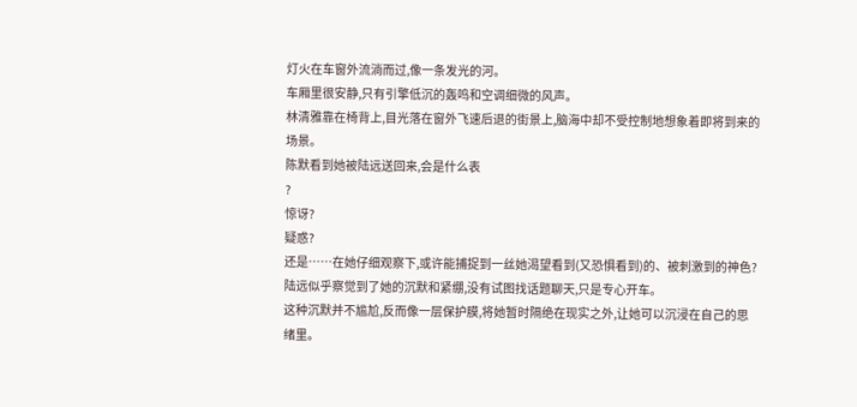灯火在车窗外流淌而过,像一条发光的河。
车厢里很安静,只有引擎低沉的轰鸣和空调细微的风声。
林清雅靠在椅背上,目光落在窗外飞速后退的街景上,脑海中却不受控制地想象着即将到来的场景。
陈默看到她被陆远送回来,会是什么表
?
惊讶?
疑惑?
还是……在她仔细观察下,或许能捕捉到一丝她渴望看到(又恐惧看到)的、被刺激到的神色?
陆远似乎察觉到了她的沉默和紧绷,没有试图找话题聊天,只是专心开车。
这种沉默并不尴尬,反而像一层保护膜,将她暂时隔绝在现实之外,让她可以沉浸在自己的思绪里。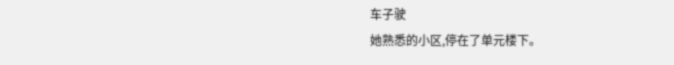车子驶
她熟悉的小区,停在了单元楼下。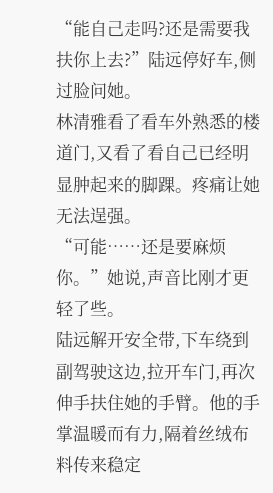“能自己走吗?还是需要我扶你上去?”陆远停好车,侧过脸问她。
林清雅看了看车外熟悉的楼道门,又看了看自己已经明显肿起来的脚踝。疼痛让她无法逞强。
“可能……还是要麻烦你。”她说,声音比刚才更轻了些。
陆远解开安全带,下车绕到副驾驶这边,拉开车门,再次伸手扶住她的手臂。他的手掌温暖而有力,隔着丝绒布料传来稳定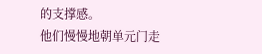的支撑感。
他们慢慢地朝单元门走